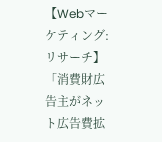【Webマーケティング:リサーチ】「消費財広告主がネット広告費拡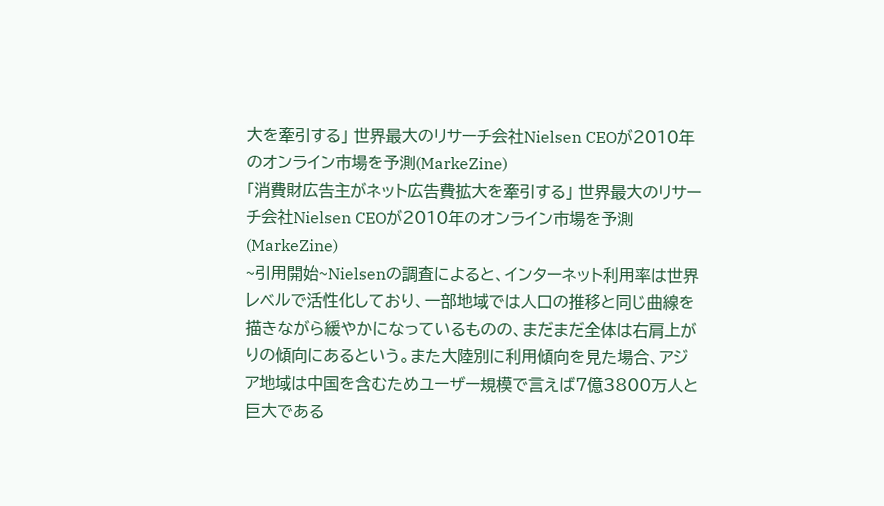大を牽引する」 世界最大のリサーチ会社Nielsen CEOが2010年のオンライン市場を予測(MarkeZine)
「消費財広告主がネット広告費拡大を牽引する」 世界最大のリサーチ会社Nielsen CEOが2010年のオンライン市場を予測(MarkeZine)
~引用開始~Nielsenの調査によると、インターネット利用率は世界レベルで活性化しており、一部地域では人口の推移と同じ曲線を描きながら緩やかになっているものの、まだまだ全体は右肩上がりの傾向にあるという。また大陸別に利用傾向を見た場合、アジア地域は中国を含むためユーザー規模で言えば7億3800万人と巨大である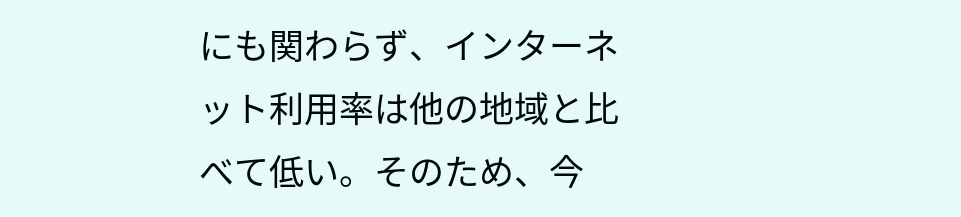にも関わらず、インターネット利用率は他の地域と比べて低い。そのため、今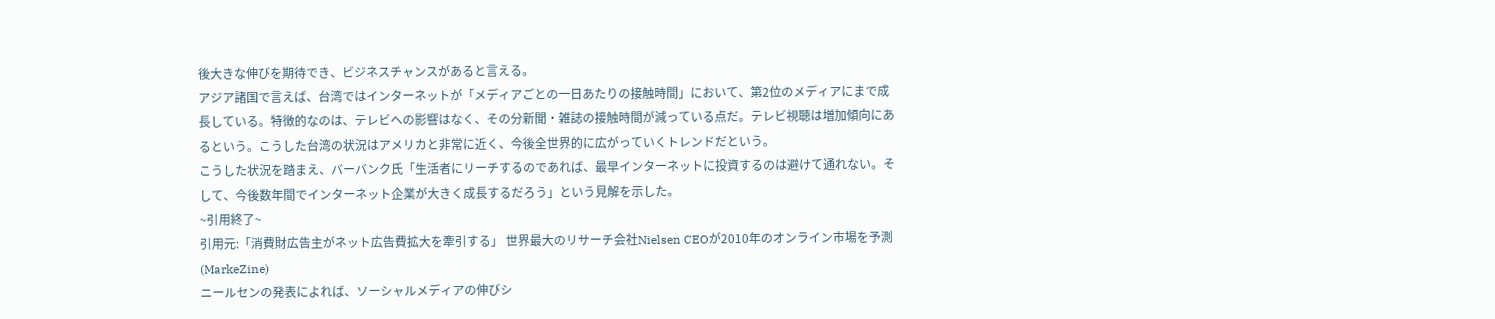後大きな伸びを期待でき、ビジネスチャンスがあると言える。
アジア諸国で言えば、台湾ではインターネットが「メディアごとの一日あたりの接触時間」において、第2位のメディアにまで成長している。特徴的なのは、テレビへの影響はなく、その分新聞・雑誌の接触時間が減っている点だ。テレビ視聴は増加傾向にあるという。こうした台湾の状況はアメリカと非常に近く、今後全世界的に広がっていくトレンドだという。
こうした状況を踏まえ、バーバンク氏「生活者にリーチするのであれば、最早インターネットに投資するのは避けて通れない。そして、今後数年間でインターネット企業が大きく成長するだろう」という見解を示した。
~引用終了~
引用元:「消費財広告主がネット広告費拡大を牽引する」 世界最大のリサーチ会社Nielsen CEOが2010年のオンライン市場を予測(MarkeZine)
ニールセンの発表によれば、ソーシャルメディアの伸びシ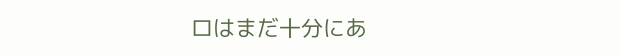ロはまだ十分にあ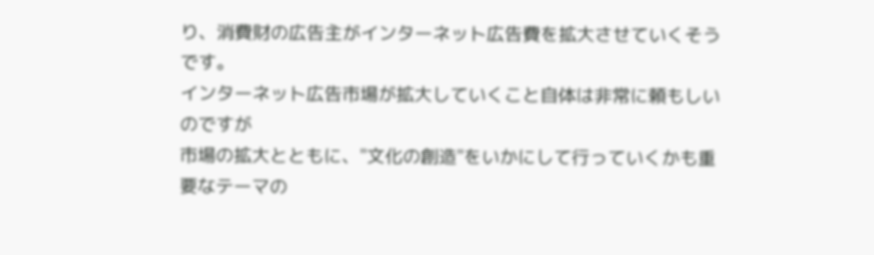り、消費財の広告主がインターネット広告費を拡大させていくそうです。
インターネット広告市場が拡大していくこと自体は非常に頼もしいのですが
市場の拡大とともに、"文化の創造"をいかにして行っていくかも重要なテーマの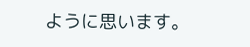ように思います。